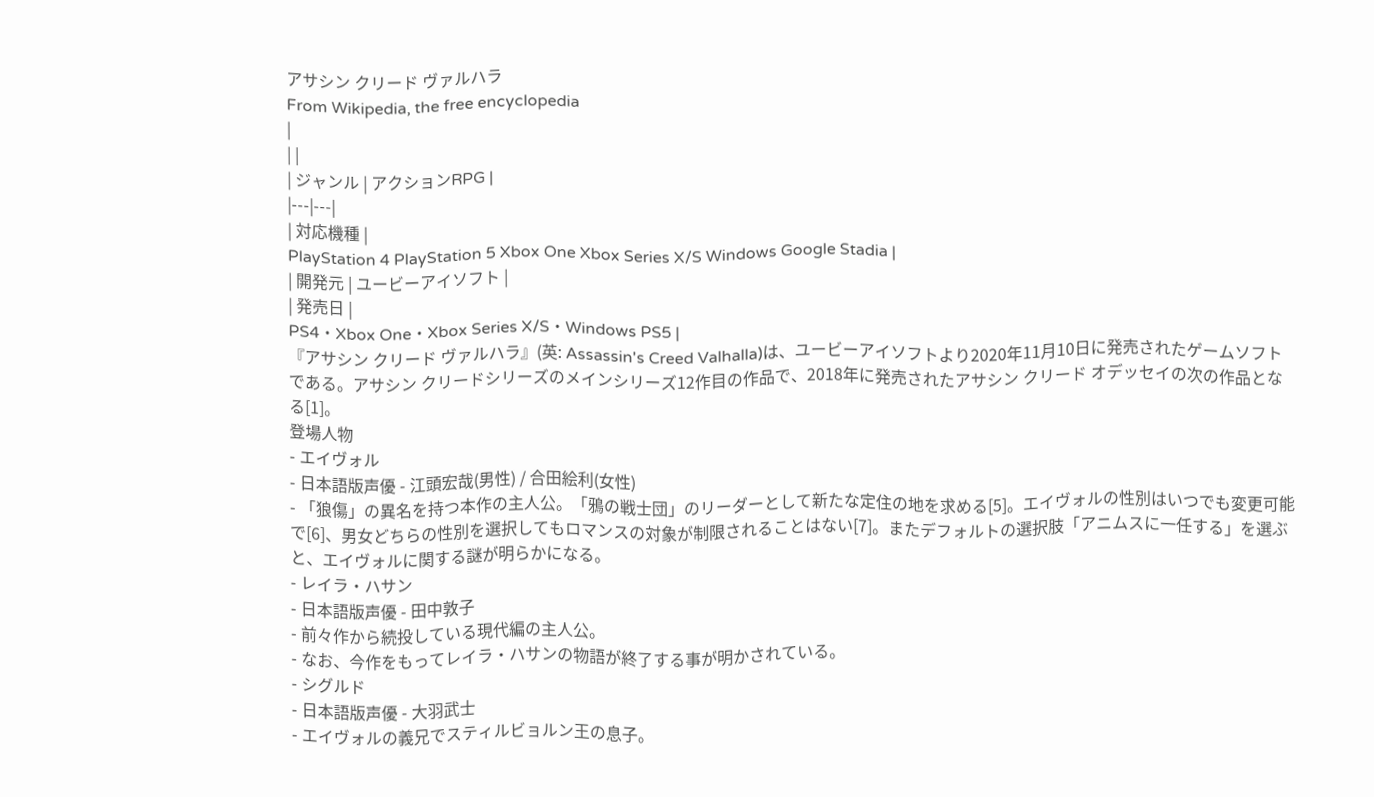アサシン クリード ヴァルハラ
From Wikipedia, the free encyclopedia
|
| |
| ジャンル | アクションRPG |
|---|---|
| 対応機種 |
PlayStation 4 PlayStation 5 Xbox One Xbox Series X/S Windows Google Stadia |
| 開発元 | ユービーアイソフト |
| 発売日 |
PS4・Xbox One・Xbox Series X/S・Windows PS5 |
『アサシン クリード ヴァルハラ』(英: Assassin's Creed Valhalla)は、ユービーアイソフトより2020年11月10日に発売されたゲームソフトである。アサシン クリードシリーズのメインシリーズ12作目の作品で、2018年に発売されたアサシン クリード オデッセイの次の作品となる[1]。
登場人物
- エイヴォル
- 日本語版声優 - 江頭宏哉(男性) / 合田絵利(女性)
- 「狼傷」の異名を持つ本作の主人公。「鴉の戦士団」のリーダーとして新たな定住の地を求める[5]。エイヴォルの性別はいつでも変更可能で[6]、男女どちらの性別を選択してもロマンスの対象が制限されることはない[7]。またデフォルトの選択肢「アニムスに一任する」を選ぶと、エイヴォルに関する謎が明らかになる。
- レイラ・ハサン
- 日本語版声優 - 田中敦子
- 前々作から続投している現代編の主人公。
- なお、今作をもってレイラ・ハサンの物語が終了する事が明かされている。
- シグルド
- 日本語版声優 - 大羽武士
- エイヴォルの義兄でスティルビョルン王の息子。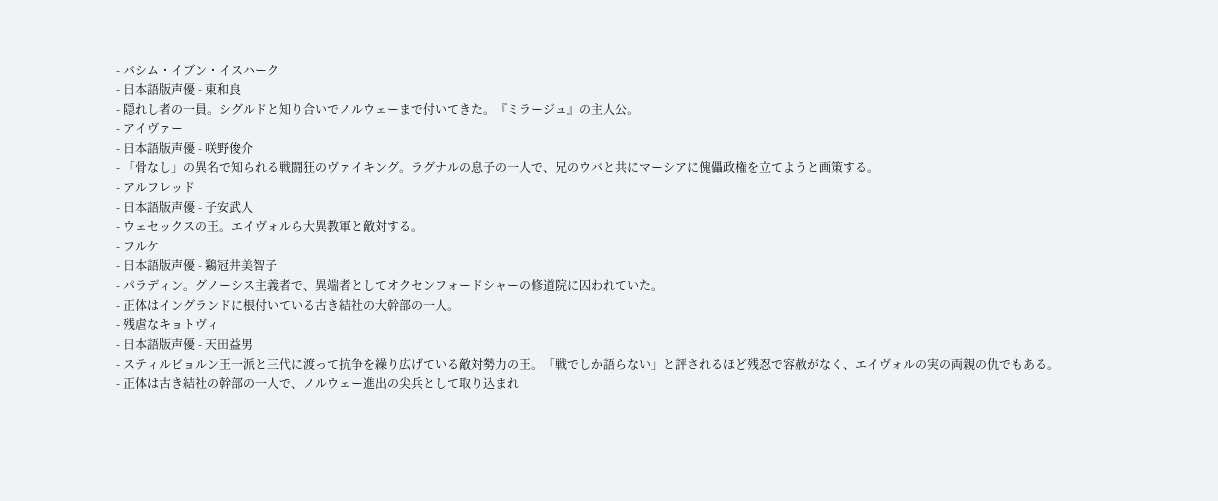- バシム・イブン・イスハーク
- 日本語版声優 - 東和良
- 隠れし者の一員。シグルドと知り合いでノルウェーまで付いてきた。『ミラージュ』の主人公。
- アイヴァー
- 日本語版声優 - 咲野俊介
- 「骨なし」の異名で知られる戦闘狂のヴァイキング。ラグナルの息子の一人で、兄のウバと共にマーシアに傀儡政権を立てようと画策する。
- アルフレッド
- 日本語版声優 - 子安武人
- ウェセックスの王。エイヴォルら大異教軍と敵対する。
- フルケ
- 日本語版声優 - 鷄冠井美智子
- パラディン。グノーシス主義者で、異端者としてオクセンフォードシャーの修道院に囚われていた。
- 正体はイングランドに根付いている古き結社の大幹部の一人。
- 残虐なキョトヴィ
- 日本語版声優 - 天田益男
- スティルビョルン王一派と三代に渡って抗争を繰り広げている敵対勢力の王。「戦でしか語らない」と評されるほど残忍で容赦がなく、エイヴォルの実の両親の仇でもある。
- 正体は古き結社の幹部の一人で、ノルウェー進出の尖兵として取り込まれ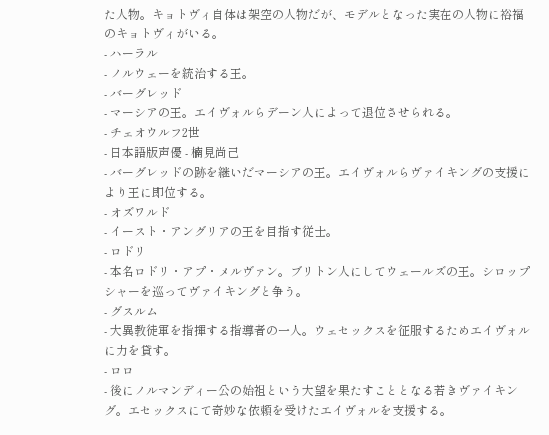た人物。キョトヴィ自体は架空の人物だが、モデルとなった実在の人物に裕福のキョトヴィがいる。
- ハーラル
- ノルウェーを統治する王。
- バーグレッド
- マーシアの王。エイヴォルらデーン人によって退位させられる。
- チェオウルフ2世
- 日本語版声優 - 楠見尚己
- バーグレッドの跡を継いだマーシアの王。エイヴォルらヴァイキングの支援により王に即位する。
- オズワルド
- イースト・アングリアの王を目指す従士。
- ロドリ
- 本名ロドリ・アプ・メルヴァン。ブリトン人にしてウェールズの王。シロップシャーを巡ってヴァイキングと争う。
- グスルム
- 大異教徒軍を指揮する指導者の一人。ウェセックスを征服するためエイヴォルに力を貸す。
- ロロ
- 後にノルマンディー公の始祖という大望を果たすこととなる若きヴァイキング。エセックスにて奇妙な依頼を受けたエイヴォルを支援する。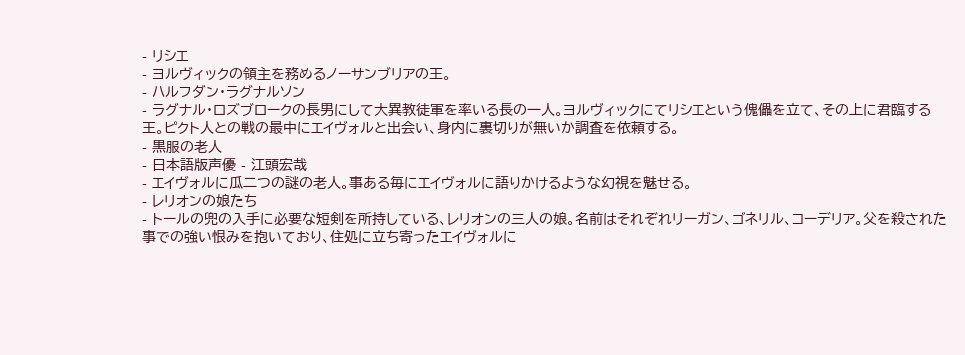- リシエ
- ヨルヴィックの領主を務めるノーサンブリアの王。
- ハルフダン・ラグナルソン
- ラグナル・ロズブロークの長男にして大異教徒軍を率いる長の一人。ヨルヴィックにてリシエという傀儡を立て、その上に君臨する王。ピクト人との戦の最中にエイヴォルと出会い、身内に裏切りが無いか調査を依頼する。
- 黒服の老人
- 日本語版声優 - 江頭宏哉
- エイヴォルに瓜二つの謎の老人。事ある毎にエイヴォルに語りかけるような幻視を魅せる。
- レリオンの娘たち
- トールの兜の入手に必要な短剣を所持している、レリオンの三人の娘。名前はそれぞれリーガン、ゴネリル、コーデリア。父を殺された事での強い恨みを抱いており、住処に立ち寄ったエイヴォルに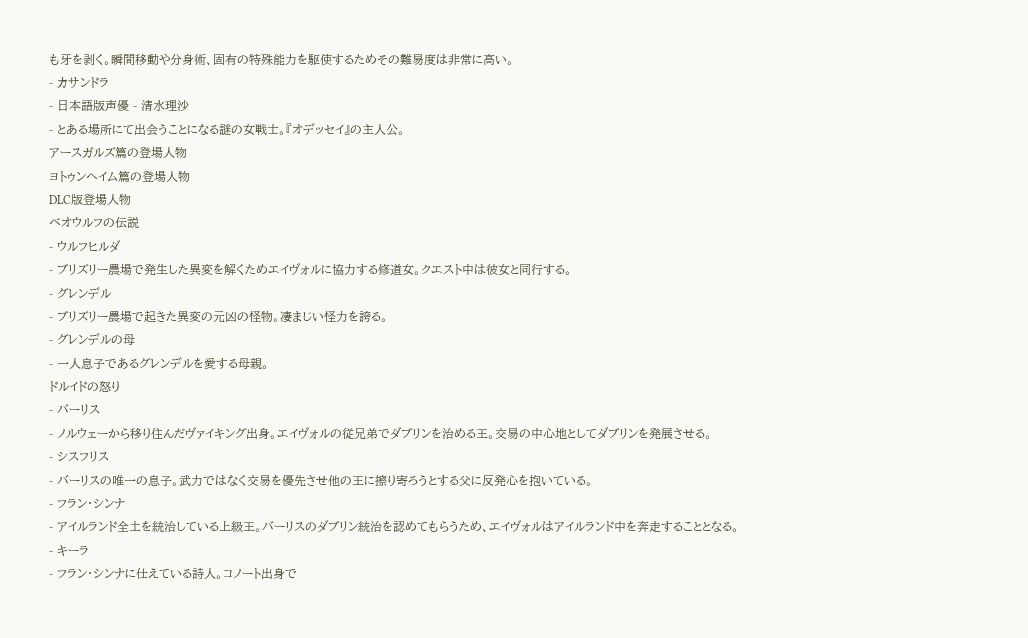も牙を剥く。瞬間移動や分身術、固有の特殊能力を駆使するためその難易度は非常に高い。
- カサンドラ
- 日本語版声優 - 清水理沙
- とある場所にて出会うことになる謎の女戦士。『オデッセイ』の主人公。
アースガルズ篇の登場人物
ヨトゥンヘイム篇の登場人物
DLC版登場人物
ベオウルフの伝説
- ウルフヒルダ
- ブリズリー農場で発生した異変を解くためエイヴォルに協力する修道女。クエスト中は彼女と同行する。
- グレンデル
- ブリズリー農場で起きた異変の元凶の怪物。凄まじい怪力を誇る。
- グレンデルの母
- 一人息子であるグレンデルを愛する母親。
ドルイドの怒り
- バーリス
- ノルウェーから移り住んだヴァイキング出身。エイヴォルの従兄弟でダブリンを治める王。交易の中心地としてダブリンを発展させる。
- シスフリス
- バーリスの唯一の息子。武力ではなく交易を優先させ他の王に擦り寄ろうとする父に反発心を抱いている。
- フラン・シンナ
- アイルランド全土を統治している上級王。バーリスのダブリン統治を認めてもらうため、エイヴォルはアイルランド中を奔走することとなる。
- キーラ
- フラン・シンナに仕えている詩人。コノート出身で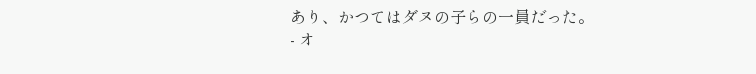あり、かつてはダヌの子らの一員だった。
- オ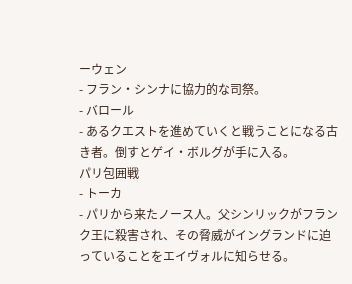ーウェン
- フラン・シンナに協力的な司祭。
- バロール
- あるクエストを進めていくと戦うことになる古き者。倒すとゲイ・ボルグが手に入る。
パリ包囲戦
- トーカ
- パリから来たノース人。父シンリックがフランク王に殺害され、その脅威がイングランドに迫っていることをエイヴォルに知らせる。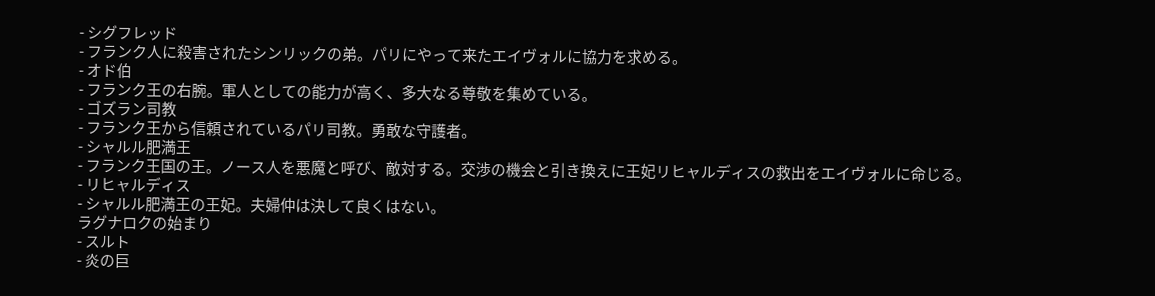- シグフレッド
- フランク人に殺害されたシンリックの弟。パリにやって来たエイヴォルに協力を求める。
- オド伯
- フランク王の右腕。軍人としての能力が高く、多大なる尊敬を集めている。
- ゴズラン司教
- フランク王から信頼されているパリ司教。勇敢な守護者。
- シャルル肥満王
- フランク王国の王。ノース人を悪魔と呼び、敵対する。交渉の機会と引き換えに王妃リヒャルディスの救出をエイヴォルに命じる。
- リヒャルディス
- シャルル肥満王の王妃。夫婦仲は決して良くはない。
ラグナロクの始まり
- スルト
- 炎の巨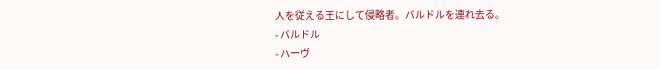人を従える王にして侵略者。バルドルを連れ去る。
- バルドル
- ハーヴ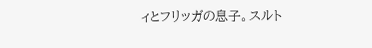ィとフリッガの息子。スルト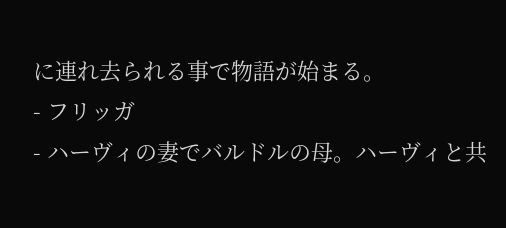に連れ去られる事で物語が始まる。
- フリッガ
- ハーヴィの妻でバルドルの母。ハーヴィと共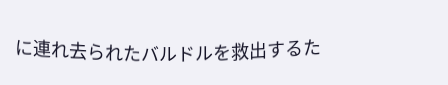に連れ去られたバルドルを救出するた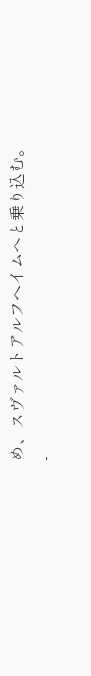め、スヴァルトアルフヘイムへと乗り込む。
-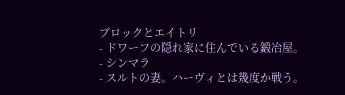ブロックとエイトリ
- ドワーフの隠れ家に住んでいる鍛冶屋。
- シンマラ
- スルトの妻。ハーヴィとは幾度か戦う。